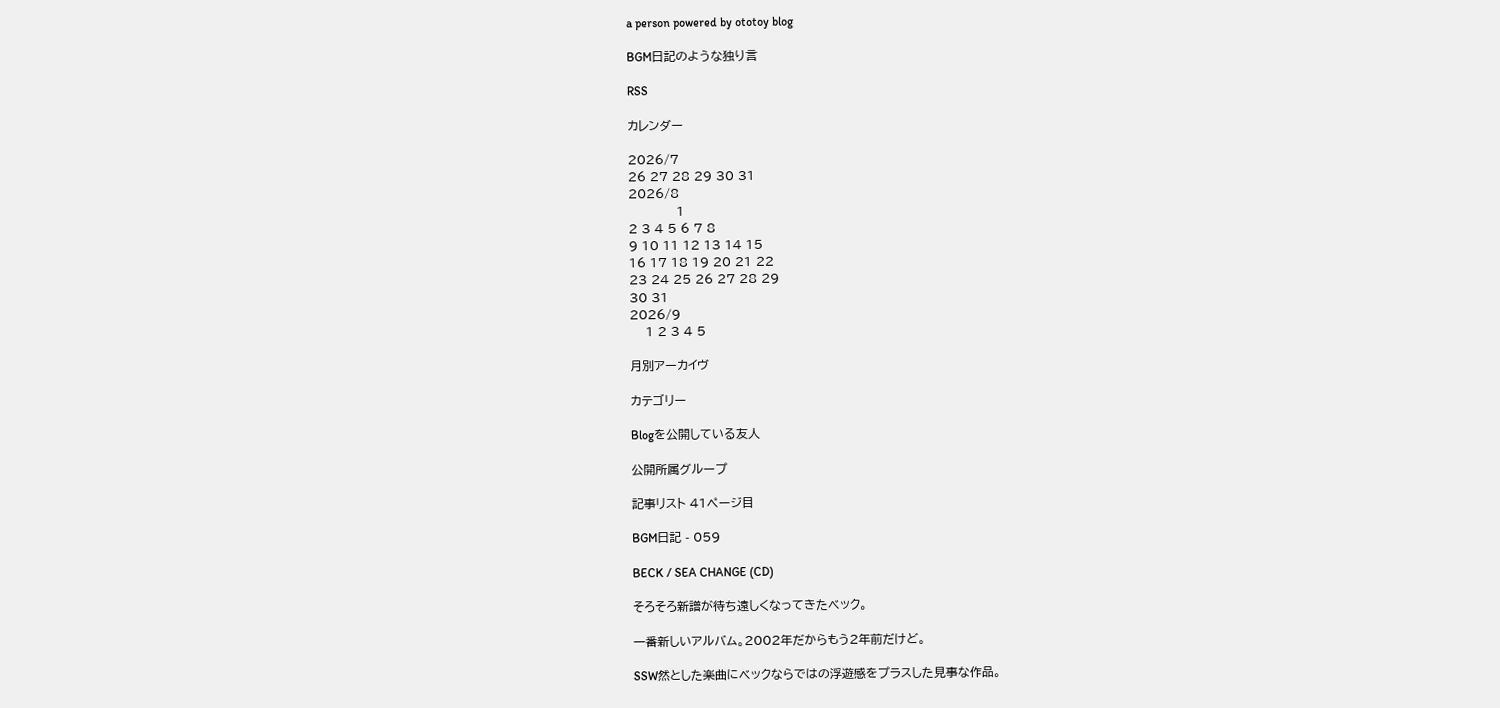a person powered by ototoy blog

BGM日記のような独り言

RSS

カレンダー

2026/7
26 27 28 29 30 31
2026/8
            1
2 3 4 5 6 7 8
9 10 11 12 13 14 15
16 17 18 19 20 21 22
23 24 25 26 27 28 29
30 31
2026/9
    1 2 3 4 5

月別アーカイヴ

カテゴリー

Blogを公開している友人

公開所属グループ

記事リスト 41ページ目

BGM日記 - 059

BECK / SEA CHANGE (CD)

そろそろ新譜が待ち遠しくなってきたベック。

一番新しいアルバム。2002年だからもう2年前だけど。

SSW然とした楽曲にベックならではの浮遊感をプラスした見事な作品。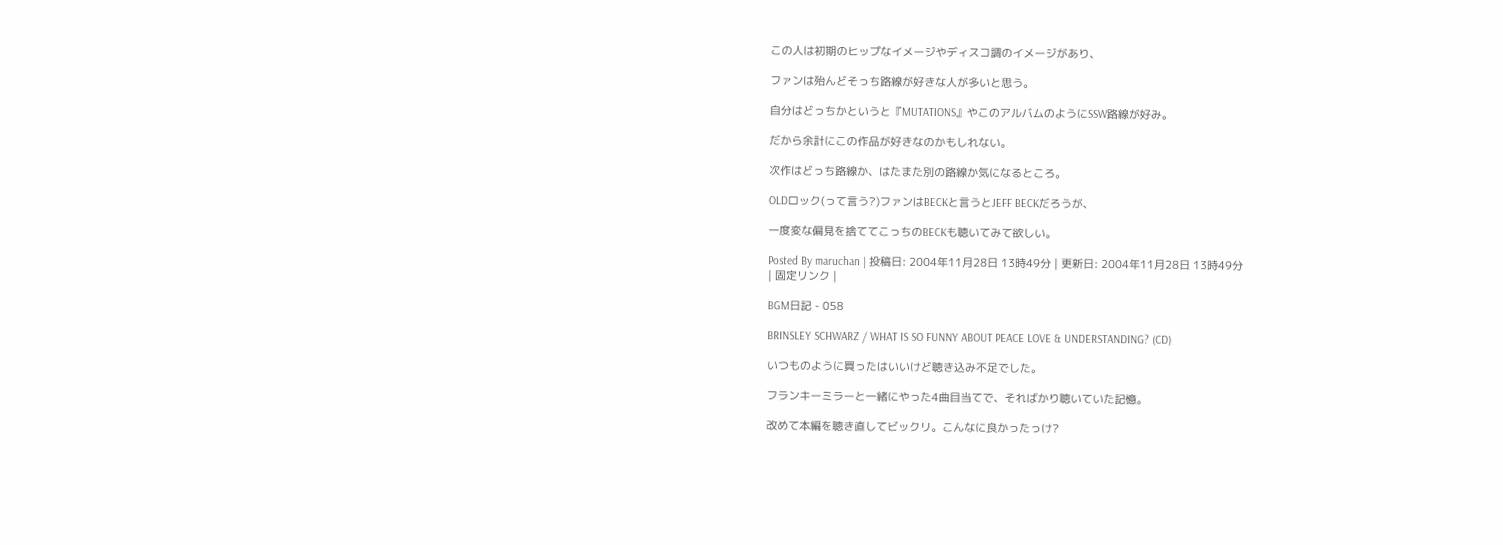この人は初期のヒップなイメージやディスコ調のイメージがあり、

ファンは殆んどそっち路線が好きな人が多いと思う。

自分はどっちかというと『MUTATIONS』やこのアルバムのようにSSW路線が好み。

だから余計にこの作品が好きなのかもしれない。

次作はどっち路線か、はたまた別の路線か気になるところ。

OLDロック(って言う?)ファンはBECKと言うとJEFF BECKだろうが、

一度変な偏見を捨ててこっちのBECKも聴いてみて欲しい。

Posted By maruchan | 投稿日: 2004年11月28日 13時49分 | 更新日: 2004年11月28日 13時49分
| 固定リンク |

BGM日記 - 058

BRINSLEY SCHWARZ / WHAT IS SO FUNNY ABOUT PEACE LOVE & UNDERSTANDING? (CD)

いつものように買ったはいいけど聴き込み不足でした。

フランキーミラーと一緒にやった4曲目当てで、そればかり聴いていた記憶。

改めて本編を聴き直してビックリ。こんなに良かったっけ?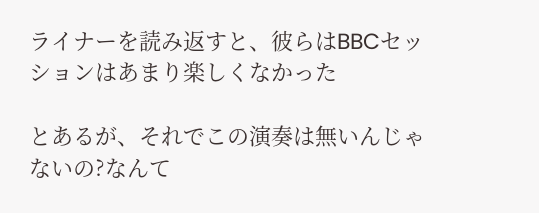ライナーを読み返すと、彼らはBBCセッションはあまり楽しくなかった

とあるが、それでこの演奏は無いんじゃないの?なんて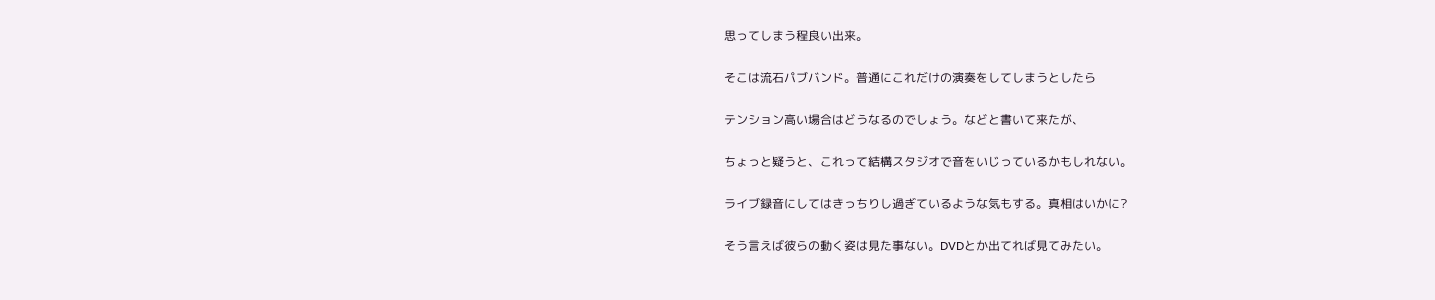思ってしまう程良い出来。

そこは流石パブバンド。普通にこれだけの演奏をしてしまうとしたら

テンション高い場合はどうなるのでしょう。などと書いて来たが、

ちょっと疑うと、これって結構スタジオで音をいじっているかもしれない。

ライブ録音にしてはきっちりし過ぎているような気もする。真相はいかに?

そう言えば彼らの動く姿は見た事ない。DVDとか出てれば見てみたい。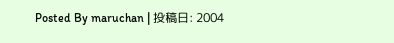Posted By maruchan | 投稿日: 2004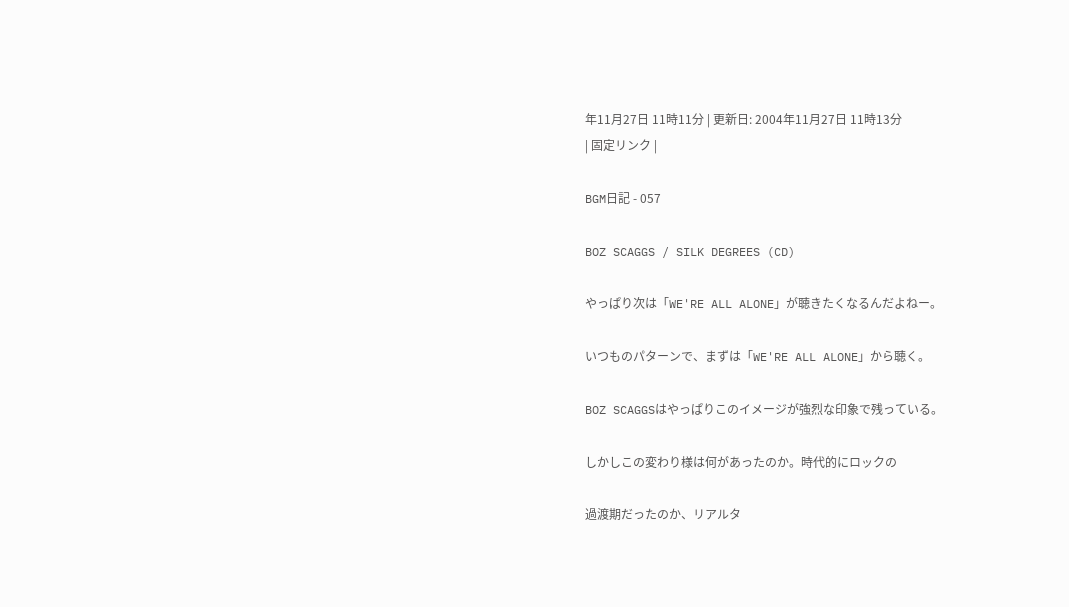年11月27日 11時11分 | 更新日: 2004年11月27日 11時13分
| 固定リンク |

BGM日記 - 057

BOZ SCAGGS / SILK DEGREES (CD)

やっぱり次は「WE'RE ALL ALONE」が聴きたくなるんだよねー。

いつものパターンで、まずは「WE'RE ALL ALONE」から聴く。

BOZ SCAGGSはやっぱりこのイメージが強烈な印象で残っている。

しかしこの変わり様は何があったのか。時代的にロックの

過渡期だったのか、リアルタ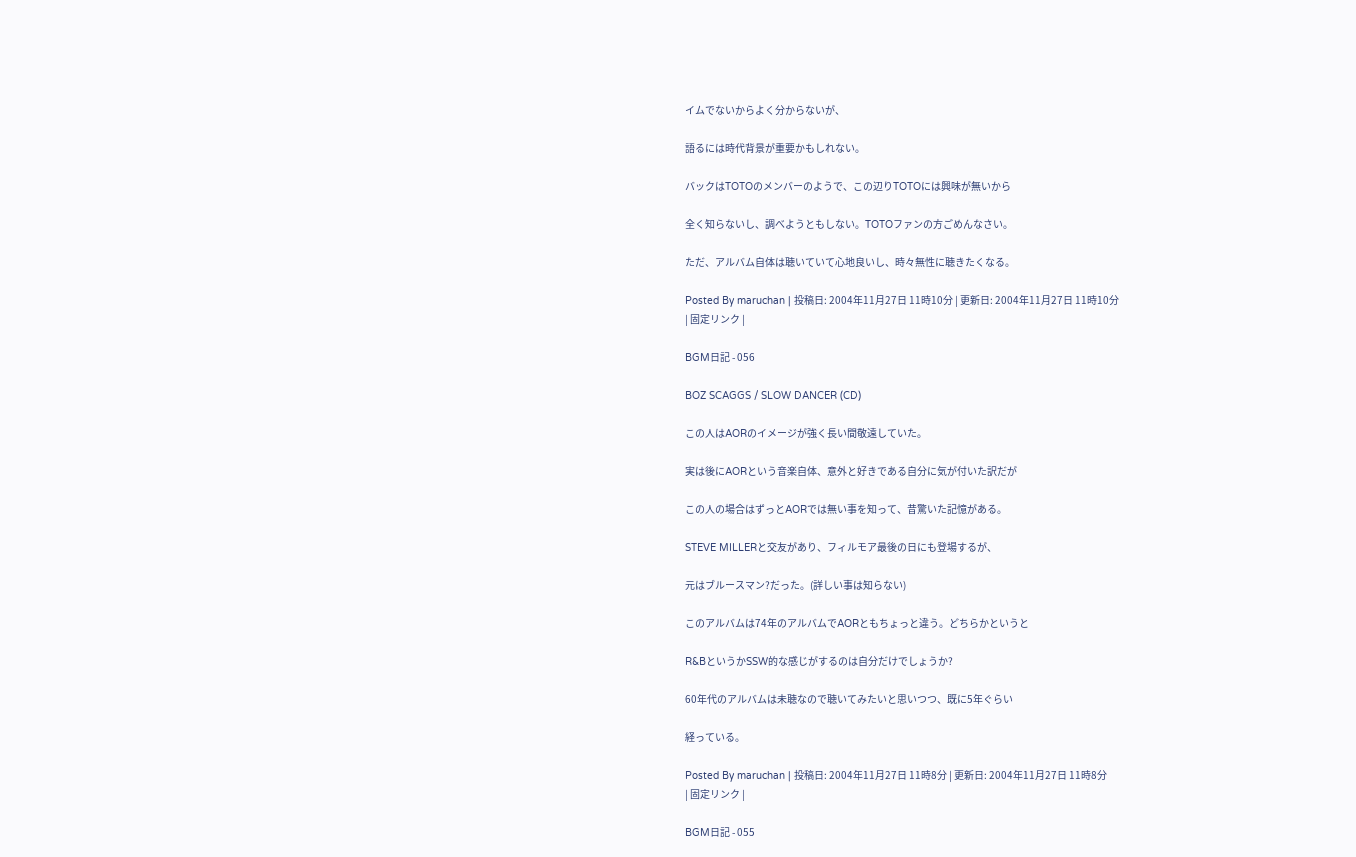イムでないからよく分からないが、

語るには時代背景が重要かもしれない。

バックはTOTOのメンバーのようで、この辺りTOTOには興味が無いから

全く知らないし、調べようともしない。TOTOファンの方ごめんなさい。

ただ、アルバム自体は聴いていて心地良いし、時々無性に聴きたくなる。

Posted By maruchan | 投稿日: 2004年11月27日 11時10分 | 更新日: 2004年11月27日 11時10分
| 固定リンク |

BGM日記 - 056

BOZ SCAGGS / SLOW DANCER (CD)

この人はAORのイメージが強く長い間敬遠していた。

実は後にAORという音楽自体、意外と好きである自分に気が付いた訳だが

この人の場合はずっとAORでは無い事を知って、昔驚いた記憶がある。

STEVE MILLERと交友があり、フィルモア最後の日にも登場するが、

元はブルースマン?だった。(詳しい事は知らない)

このアルバムは74年のアルバムでAORともちょっと違う。どちらかというと

R&BというかSSW的な感じがするのは自分だけでしょうか?

60年代のアルバムは未聴なので聴いてみたいと思いつつ、既に5年ぐらい

経っている。

Posted By maruchan | 投稿日: 2004年11月27日 11時8分 | 更新日: 2004年11月27日 11時8分
| 固定リンク |

BGM日記 - 055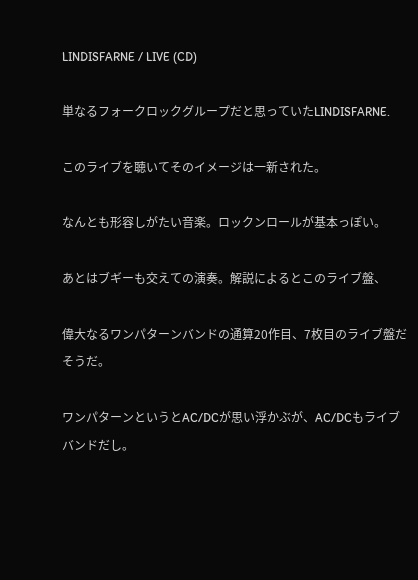LINDISFARNE / LIVE (CD)

単なるフォークロックグループだと思っていたLINDISFARNE.

このライブを聴いてそのイメージは一新された。

なんとも形容しがたい音楽。ロックンロールが基本っぽい。

あとはブギーも交えての演奏。解説によるとこのライブ盤、

偉大なるワンパターンバンドの通算20作目、7枚目のライブ盤だそうだ。

ワンパターンというとAC/DCが思い浮かぶが、AC/DCもライブバンドだし。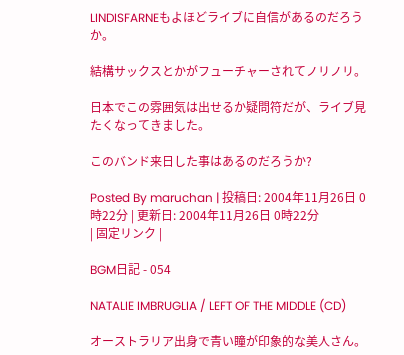LINDISFARNEもよほどライブに自信があるのだろうか。

結構サックスとかがフューチャーされてノリノリ。

日本でこの雰囲気は出せるか疑問符だが、ライブ見たくなってきました。

このバンド来日した事はあるのだろうか?

Posted By maruchan | 投稿日: 2004年11月26日 0時22分 | 更新日: 2004年11月26日 0時22分
| 固定リンク |

BGM日記 - 054

NATALIE IMBRUGLIA / LEFT OF THE MIDDLE (CD)

オーストラリア出身で青い瞳が印象的な美人さん。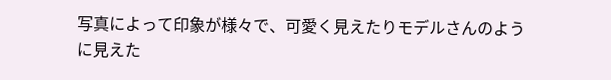写真によって印象が様々で、可愛く見えたりモデルさんのように見えた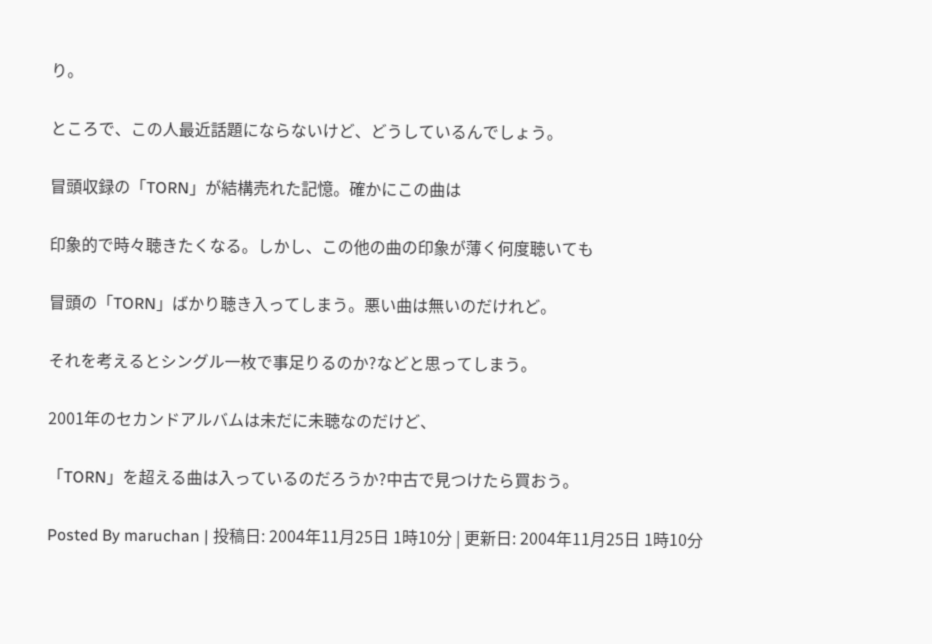り。

ところで、この人最近話題にならないけど、どうしているんでしょう。

冒頭収録の「TORN」が結構売れた記憶。確かにこの曲は

印象的で時々聴きたくなる。しかし、この他の曲の印象が薄く何度聴いても

冒頭の「TORN」ばかり聴き入ってしまう。悪い曲は無いのだけれど。

それを考えるとシングル一枚で事足りるのか?などと思ってしまう。

2001年のセカンドアルバムは未だに未聴なのだけど、

「TORN」を超える曲は入っているのだろうか?中古で見つけたら買おう。

Posted By maruchan | 投稿日: 2004年11月25日 1時10分 | 更新日: 2004年11月25日 1時10分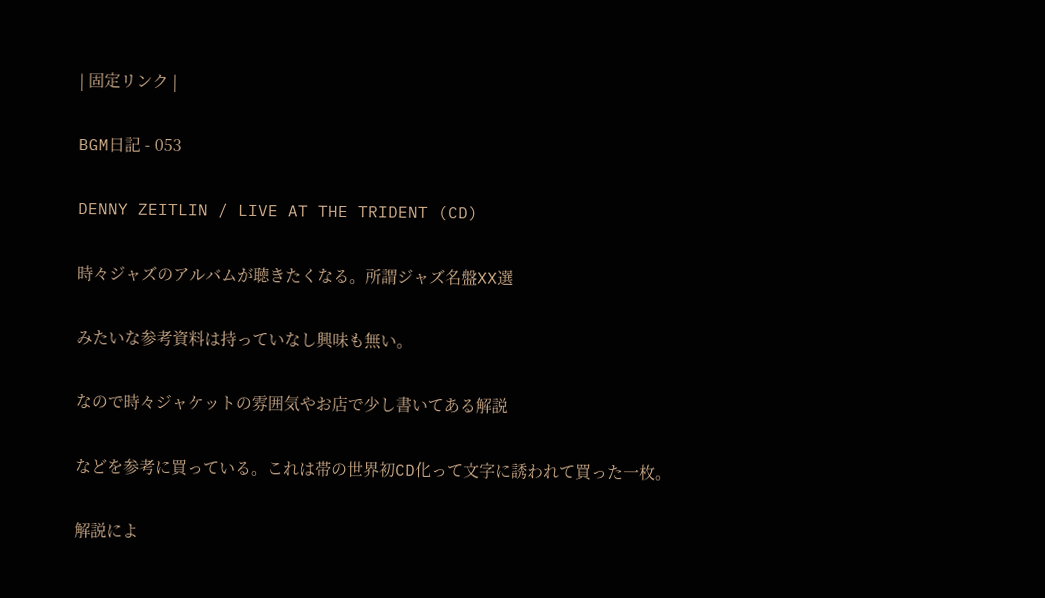| 固定リンク |

BGM日記 - 053

DENNY ZEITLIN / LIVE AT THE TRIDENT (CD)

時々ジャズのアルバムが聴きたくなる。所謂ジャズ名盤XX選

みたいな参考資料は持っていなし興味も無い。

なので時々ジャケットの雰囲気やお店で少し書いてある解説

などを参考に買っている。これは帯の世界初CD化って文字に誘われて買った一枚。

解説によ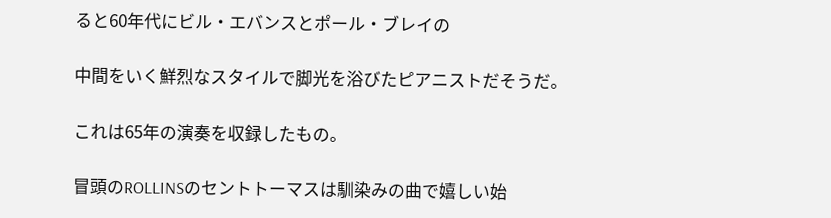ると60年代にビル・エバンスとポール・ブレイの

中間をいく鮮烈なスタイルで脚光を浴びたピアニストだそうだ。

これは65年の演奏を収録したもの。

冒頭のROLLINSのセントトーマスは馴染みの曲で嬉しい始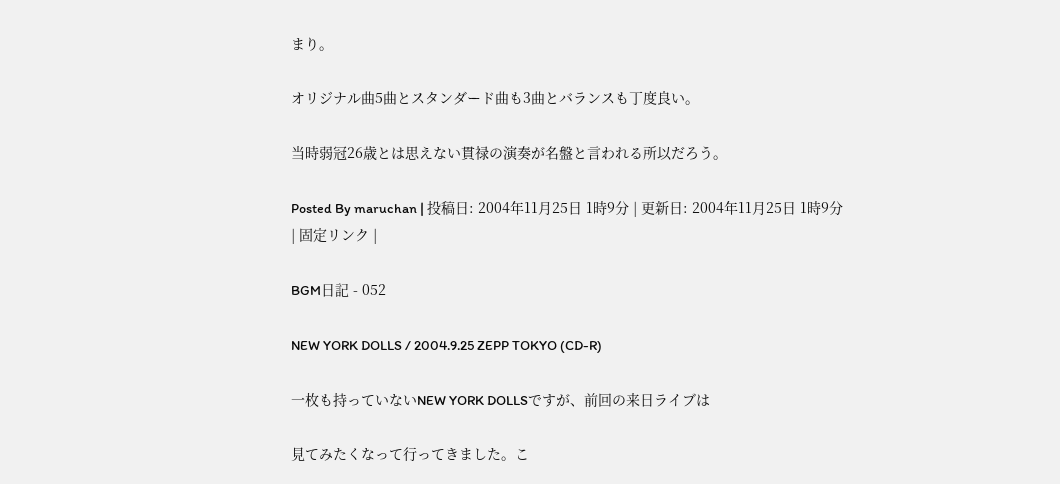まり。

オリジナル曲5曲とスタンダード曲も3曲とバランスも丁度良い。

当時弱冠26歳とは思えない貫禄の演奏が名盤と言われる所以だろう。

Posted By maruchan | 投稿日: 2004年11月25日 1時9分 | 更新日: 2004年11月25日 1時9分
| 固定リンク |

BGM日記 - 052

NEW YORK DOLLS / 2004.9.25 ZEPP TOKYO (CD-R)

一枚も持っていないNEW YORK DOLLSですが、前回の来日ライブは

見てみたくなって行ってきました。こ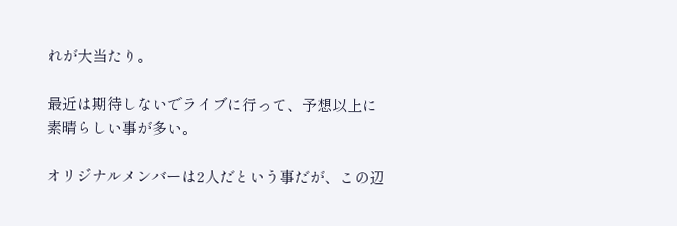れが大当たり。

最近は期待しないでライブに行って、予想以上に素晴らしい事が多い。

オリジナルメンバーは2人だという事だが、この辺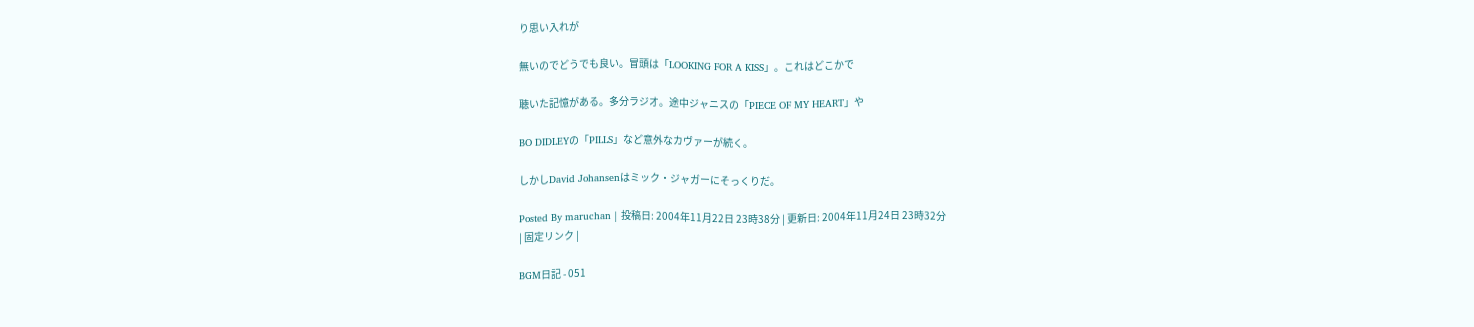り思い入れが

無いのでどうでも良い。冒頭は「LOOKING FOR A KISS」。これはどこかで

聴いた記憶がある。多分ラジオ。途中ジャニスの「PIECE OF MY HEART」や

BO DIDLEYの「PILLS」など意外なカヴァーが続く。

しかしDavid Johansenはミック・ジャガーにそっくりだ。

Posted By maruchan | 投稿日: 2004年11月22日 23時38分 | 更新日: 2004年11月24日 23時32分
| 固定リンク |

BGM日記 - 051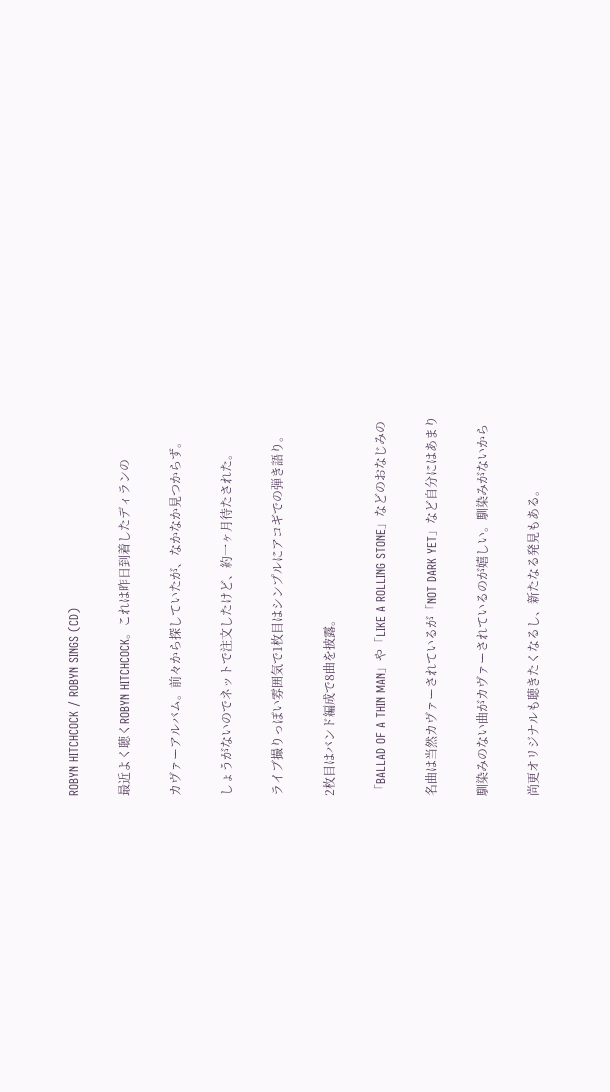ROBYN HITCHCOCK / ROBYN SINGS (CD)

最近よく聴くROBYN HITCHCOCK。これは昨日到着したディランの

カヴァーアルバム。前々から探していたが、なかなか見つからず。

しょうがないのでネットで注文したけど、約一ヶ月待たされた。

ライブ撮りっぽい雰囲気で1枚目はシンプルにアコギでの弾き語り。

2枚目はバンド編成で8曲を披露。

「BALLAD OF A THIN MAN」や「LIKE A ROLLING STONE」などのおなじみの

名曲は当然カヴァーされているが「NOT DARK YET」など自分にはあまり

馴染みのない曲がカヴァーされているのが嬉しい。馴染みがないから

尚更オリジナルも聴きたくなるし、新たなる発見もある。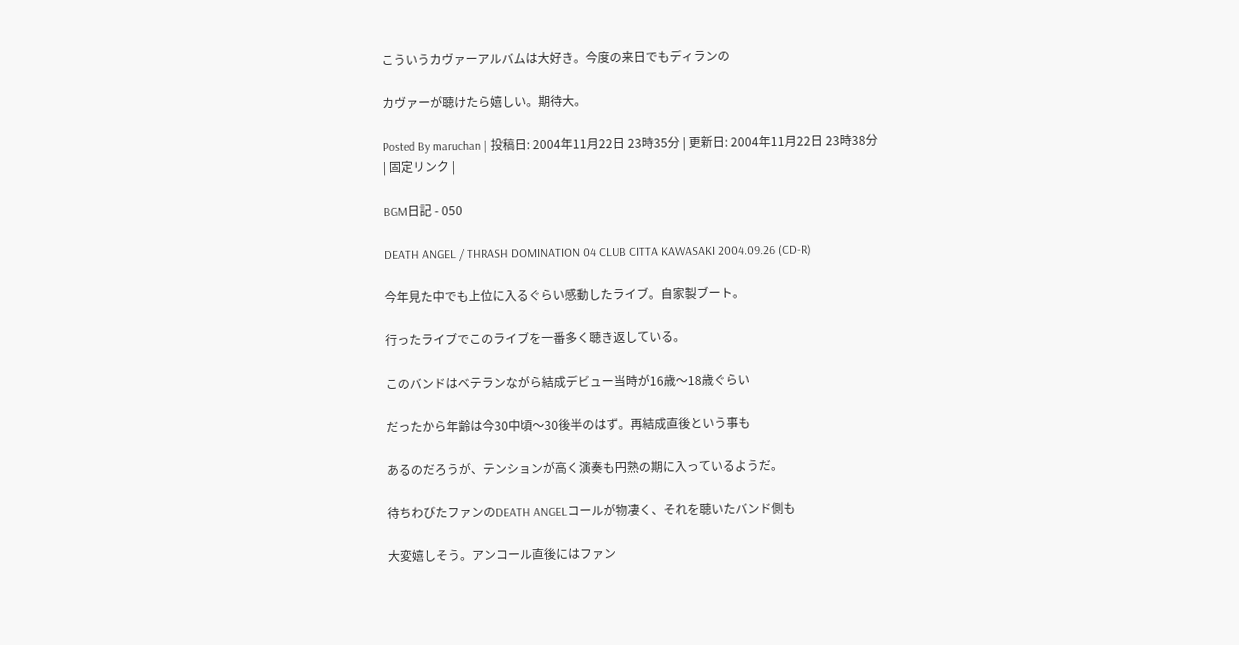こういうカヴァーアルバムは大好き。今度の来日でもディランの

カヴァーが聴けたら嬉しい。期待大。

Posted By maruchan | 投稿日: 2004年11月22日 23時35分 | 更新日: 2004年11月22日 23時38分
| 固定リンク |

BGM日記 - 050

DEATH ANGEL / THRASH DOMINATION 04 CLUB CITTA KAWASAKI 2004.09.26 (CD-R)

今年見た中でも上位に入るぐらい感動したライブ。自家製ブート。

行ったライブでこのライブを一番多く聴き返している。

このバンドはベテランながら結成デビュー当時が16歳〜18歳ぐらい

だったから年齢は今30中頃〜30後半のはず。再結成直後という事も

あるのだろうが、テンションが高く演奏も円熟の期に入っているようだ。

待ちわびたファンのDEATH ANGELコールが物凄く、それを聴いたバンド側も

大変嬉しそう。アンコール直後にはファン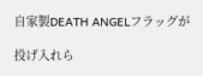自家製DEATH ANGELフラッグが

投げ入れら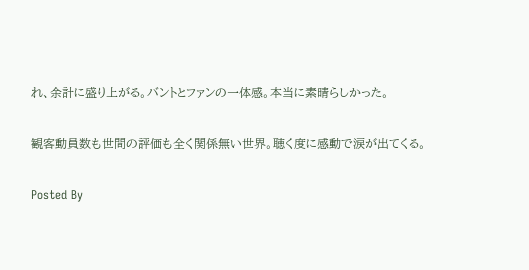れ、余計に盛り上がる。バントとファンの一体感。本当に素晴らしかった。

観客動員数も世間の評価も全く関係無い世界。聴く度に感動で涙が出てくる。

Posted By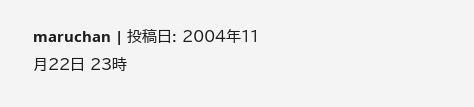maruchan | 投稿日: 2004年11月22日 23時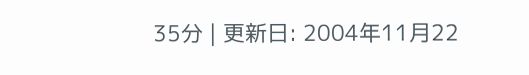35分 | 更新日: 2004年11月22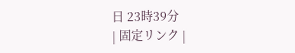日 23時39分
| 固定リンク |